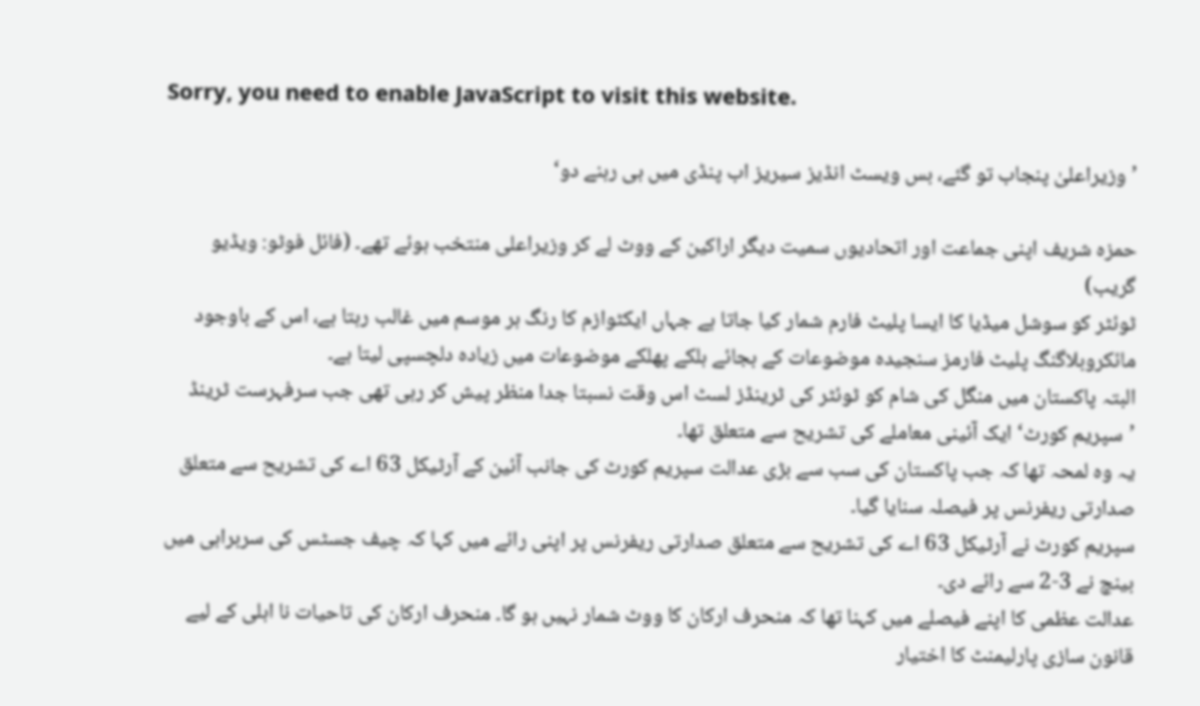Sorry, you need to enable JavaScript to visit this website.

’وزیراعلیٰ پنجاب تو گئے، بس ویسٹ انڈیز سیریز اب پنڈی میں ہی رہنے دو‘

حمزہ شریف اپنی جماعت اور اتحادیوں سمیت دیگر اراکین کے ووٹ لے کر وزیراعلی منتخب ہوئے تھے۔ (فائل فوٹو: ویڈیو گریب)
ٹوئٹر کو سوشل میڈیا کا ایسا پلیٹ فارم شمار کیا جاتا ہے جہاں ایکٹوازم کا رنگ ہر موسم میں غالب رہتا ہے، اس کے باوجود مائکروبلاگنگ پلیٹ فارمز سنجیدہ موضوعات کے بجائے ہلکے پھلکے موضوعات میں زیادہ دلچسپی لیتا ہے۔
البتہ پاکستان میں منگل کی شام کو ٹوئٹر کی ٹرینڈز لسٹ اس وقت نسبتا جدا منظر پیش کر رہی تھی جب سرفہرست ٹرینڈ ’سپریم کورٹ‘ ایک آئینی معاملے کی تشریح سے متعلق تھا۔
یہ وہ لمحہ تھا کہ جب پاکستان کی سب سے بڑی عدالت سپریم کورٹ کی جانب آئین کے آرٹیکل 63 اے کی تشریح سے متعلق صدارتی ریفرنس پر فیصلہ سنایا گیا۔
سپریم کورٹ نے آرٹیکل 63 اے کی تشریح سے متعلق صدارتی ریفرنس پر اپنی رائے میں کہا کہ چیف جسٹس کی سربراہی میں بینچ نے 3-2 سے رائے دی۔
عدالت عظمی کا اپنے فیصلے میں کہنا تھا کہ منحرف ارکان کا ووٹ شمار نہیں ہو گا۔ منحرف ارکان کی تاحیات نا اہلی کے لیے قانون سازی پارلیمنٹ کا اختیار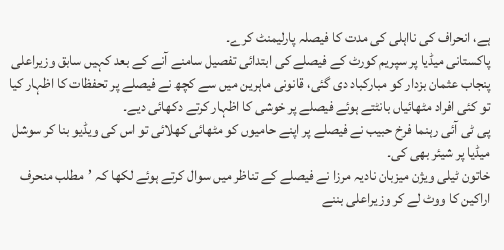ہے، انحراف کی نااہلی کی مدت کا فیصلہ پارلیمنٹ کرے۔
پاکستانی میڈیا پر سپریم کورٹ کے فیصلے کی ابتدائی تفصیل سامنے آنے کے بعد کہیں سابق وزیراعلی پنجاب عثمان بزدار کو مبارکباد دی گئی، قانونی ماہرین میں سے کچھ نے فیصلے پر تحفظات کا اظہار کیا تو کئی افراد مٹھائیاں بانٹتے ہوئے فیصلے پر خوشی کا اظہار کرتے دکھائی دیے۔
پی ٹی آئی رہنما فرخ حبیب نے فیصلے پر اپنے حامیوں کو مٹھائی کھلائی تو اس کی ویڈیو بنا کر سوشل میڈیا پر شیئر بھی کی۔
خاتون ٹیلی ویژن میزبان نادیہ مرزا نے فیصلے کے تناظر میں سوال کرتے ہوئے لکھا کہ ’مطلب منحرف اراکین کا ووٹ لے کر وزیراعلی بننے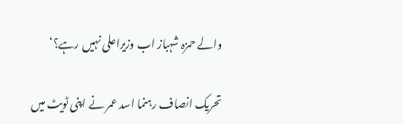والے حمزہ شہباز اب وزیراعلی نہیں رہے؟‘

تحریک انصاف رہنما اسد عمر نے اپنی ٹویٹ میں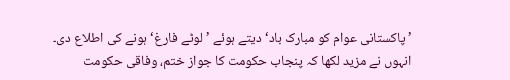’پاکستانی عوام کو مبارک باد‘ دیتے ہوئے ’لوٹے فارغ‘ ہونے کی اطلاع دی۔
انہوں نے مزید لکھا کہ پنجاب حکومت کا جواز ختم، وفاقی حکومت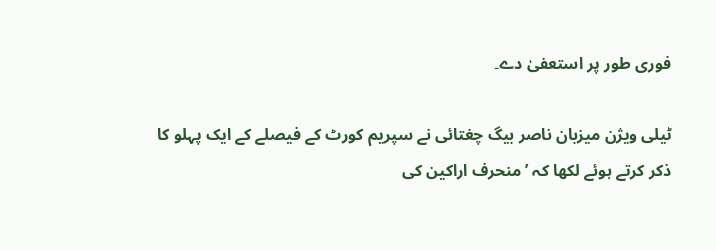فوری طور پر استعفیٰ دے۔

ٹیلی ویژن میزبان ناصر بیگ چغتائی نے سپریم کورٹ کے فیصلے کے ایک پہلو کا ذکر کرتے ہوئے لکھا کہ ’منحرف اراکین کی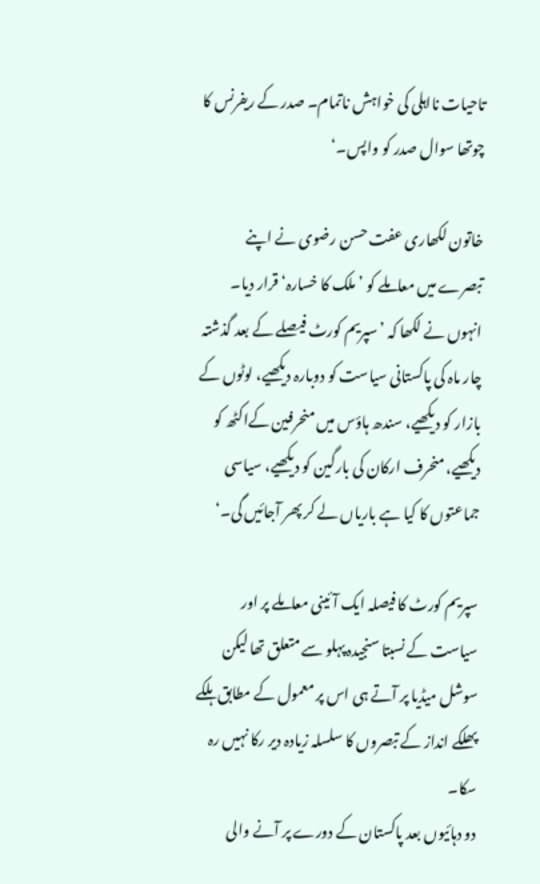تاحیات نااہلی کی خواہش ناتمام۔ صدر کے ریفرنس کا چوتھا سوال صدر کو واپس۔‘

خاتون لکھاری عفت حسن رضوی نے اپنے تبصرے میں معاملے کو ’ملک کا خسارہ‘ قرار دیا۔
انہوں نے لکھا کہ ’سپریم کورٹ فیصلے کے بعد گذشتہ چار ماہ کی پاکستانی سیاست کو دوبارہ دیکھیے، لوٹوں کے بازار کو دیکھیے، سندھ ہاؤس میں منحرفین کےاکٹھ کو دیکھیے، منحرف ارکان کی بارگین کو دیکھیے، سیاسی جماعتوں کا کیا ہے باریاں لے کر پھر آجائیں گی۔‘

سپریم کورٹ کا فیصلہ ایک آئینی معاملے پر اور سیاست کے نسبتا سنجیدہ پہلو سے متعلق تھا لیکن سوشل میڈیا پر آتے ہی اس پر معمول کے مطابق ہلکے پھلکے انداز کے تبصروں کا سلسلہ زیادہ دیر رکا نہیں رہ سکا۔
دو دہائیوں بعد پاکستان کے دورے پر آنے والی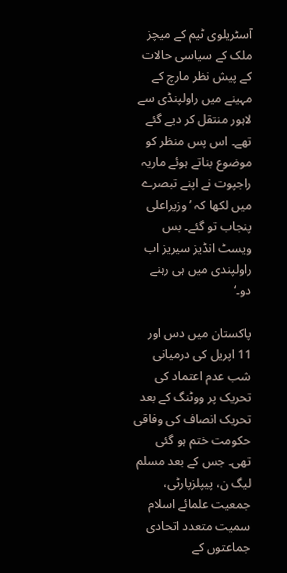آسٹریلوی ٹیم کے میچز ملک کے سیاسی حالات کے پیش نظر مارچ کے مہینے میں راولپنڈی سے لاہور منتقل کر دیے گئے تھے۔ اس پس منظر کو موضوع بناتے ہوئے ماریہ راجپوت نے اپنے تبصرے میں لکھا کہ ’وزیراعلی پنجاب تو گئے۔ بس ویسٹ انڈیز سیریز اب راولپندی میں ہی رہنے دو۔‘

پاکستان میں دس اور 11 اپریل کی درمیانی شب عدم اعتماد کی تحریک پر ووٹنگ کے بعد تحریک انصاف کی وفاقی حکومت ختم ہو گئی تھی۔ جس کے بعد مسلم لیگ ن، پیپلزپارٹی، جمعیت علمائے اسلام سمیت متعدد اتحادی جماعتوں کے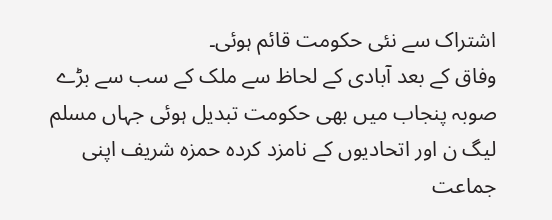اشتراک سے نئی حکومت قائم ہوئی۔
وفاق کے بعد آبادی کے لحاظ سے ملک کے سب سے بڑے صوبہ پنجاب میں بھی حکومت تبدیل ہوئی جہاں مسلم لیگ ن اور اتحادیوں کے نامزد کردہ حمزہ شریف اپنی جماعت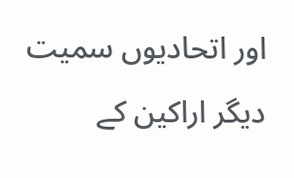اور اتحادیوں سمیت دیگر اراکین کے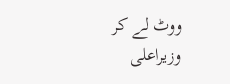ووٹ لے کر وزیراعلی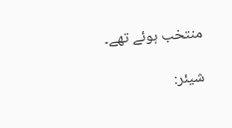منتخب ہوئے تھے۔

شیئر: